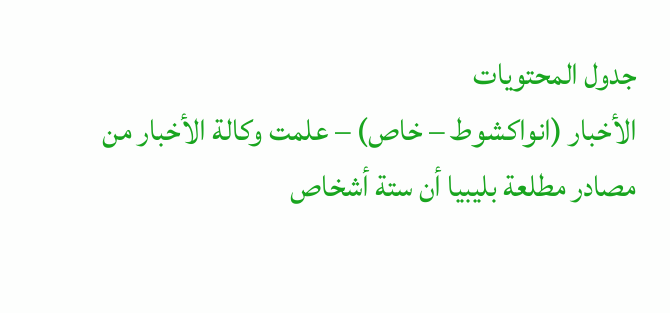جدول المحتويات
الأخبار (انواكشوط – خاص) – علمت وكالة الأخبار من مصادر مطلعة بليبيا أن ستة أشخاص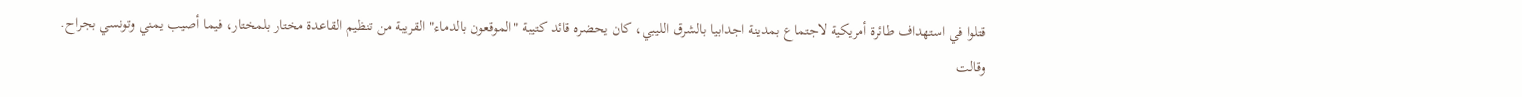قتلوا في استهداف طائرة أمريكية لاجتماع بمدينة اجدابيا بالشرق الليبي، كان يحضره قائد كتيبة "الموقعون بالدماء" القريبة من تنظيم القاعدة مختار بلمختار، فيما أصيب يمني وتونسي بجراح.
وقالت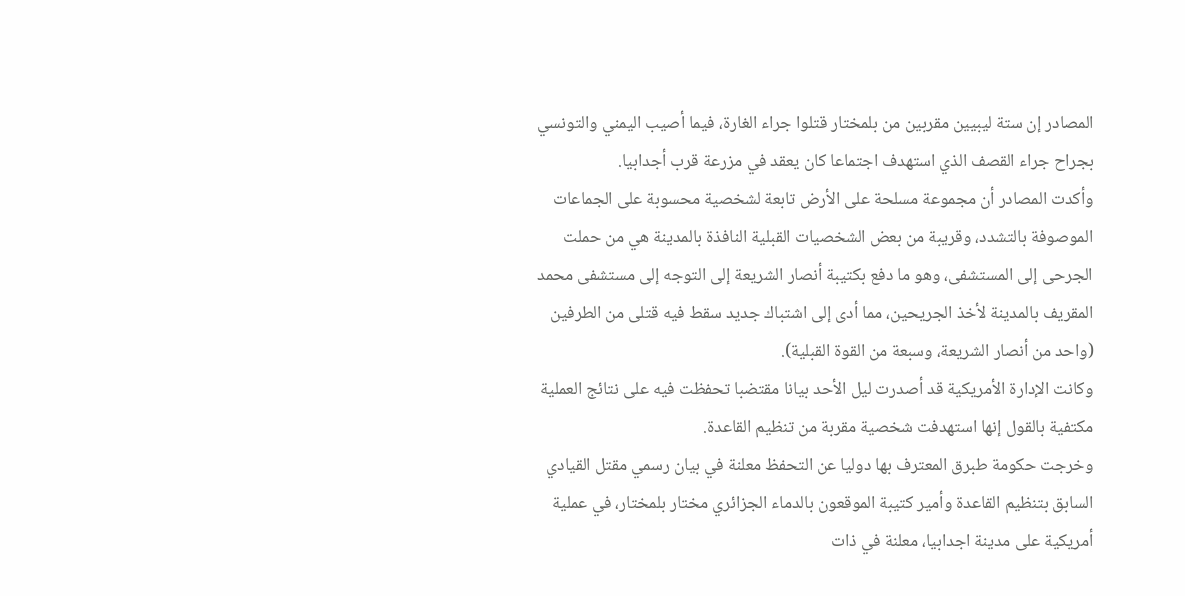المصادر إن ستة ليبيين مقربين من بلمختار قتلوا جراء الغارة، فيما أصيب اليمني والتونسي بجراح جراء القصف الذي استهدف اجتماعا كان يعقد في مزرعة قرب أجدابيا.
وأكدت المصادر أن مجموعة مسلحة على الأرض تابعة لشخصية محسوبة على الجماعات الموصوفة بالتشدد، وقريبة من بعض الشخصيات القبلية النافذة بالمدينة هي من حملت الجرحى إلى المستشفى، وهو ما دفع بكتيبة أنصار الشريعة إلى التوجه إلى مستشفى محمد المقريف بالمدينة لأخذ الجريحين، مما أدى إلى اشتباك جديد سقط فيه قتلى من الطرفين (واحد من أنصار الشريعة، وسبعة من القوة القبلية).
وكانت الإدارة الأمريكية قد أصدرت ليل الأحد بيانا مقتضبا تحفظت فيه على نتائج العملية مكتفية بالقول إنها استهدفت شخصية مقربة من تنظيم القاعدة.
وخرجت حكومة طبرق المعترف بها دوليا عن التحفظ معلنة في بيان رسمي مقتل القيادي السابق بتنظيم القاعدة وأمير كتيبة الموقعون بالدماء الجزائري مختار بلمختار، في عملية أمريكية على مدينة اجدابيا، معلنة في ذات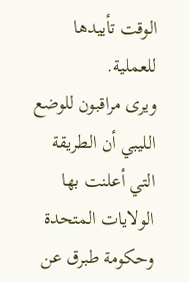الوقت تأييدها للعملية.
ويرى مراقبون للوضع الليبي أن الطريقة التي أعلنت بها الولايات المتحدة وحكومة طبرق عن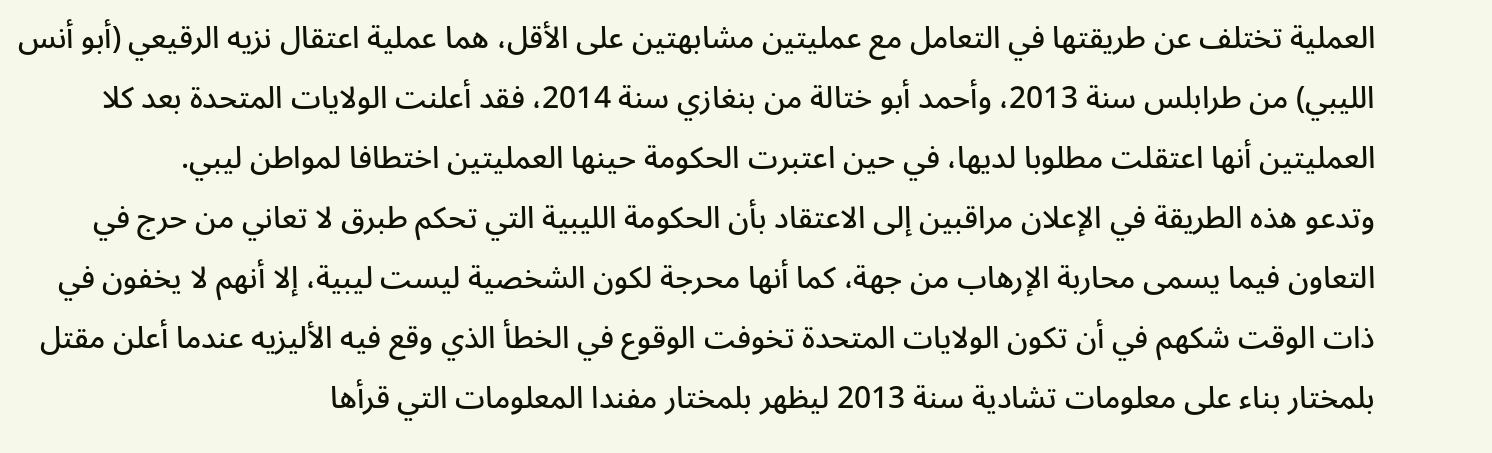العملية تختلف عن طريقتها في التعامل مع عمليتين مشابهتين على الأقل، هما عملية اعتقال نزيه الرقيعي (أبو أنس الليبي) من طرابلس سنة 2013، وأحمد أبو ختالة من بنغازي سنة 2014، فقد أعلنت الولايات المتحدة بعد كلا العمليتين أنها اعتقلت مطلوبا لديها، في حين اعتبرت الحكومة حينها العمليتين اختطافا لمواطن ليبي.
وتدعو هذه الطريقة في الإعلان مراقبين إلى الاعتقاد بأن الحكومة الليبية التي تحكم طبرق لا تعاني من حرج في التعاون فيما يسمى محاربة الإرهاب من جهة، كما أنها محرجة لكون الشخصية ليست ليبية، إلا أنهم لا يخفون في ذات الوقت شكهم في أن تكون الولايات المتحدة تخوفت الوقوع في الخطأ الذي وقع فيه الأليزيه عندما أعلن مقتل بلمختار بناء على معلومات تشادية سنة 2013 ليظهر بلمختار مفندا المعلومات التي قرأها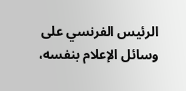الرئيس الفرنسي على وسائل الإعلام بنفسه،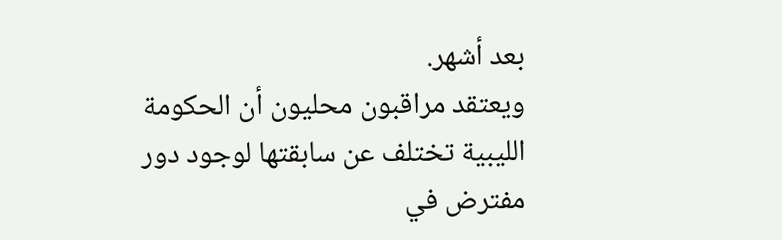بعد أشهر.
ويعتقد مراقبون محليون أن الحكومة الليبية تختلف عن سابقتها لوجود دور مفترض في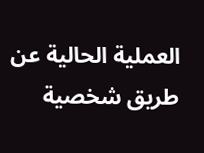العملية الحالية عن طريق شخصية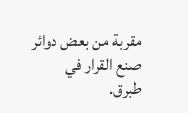مقربة من بعض دوائر صنع القرار في طبرق.